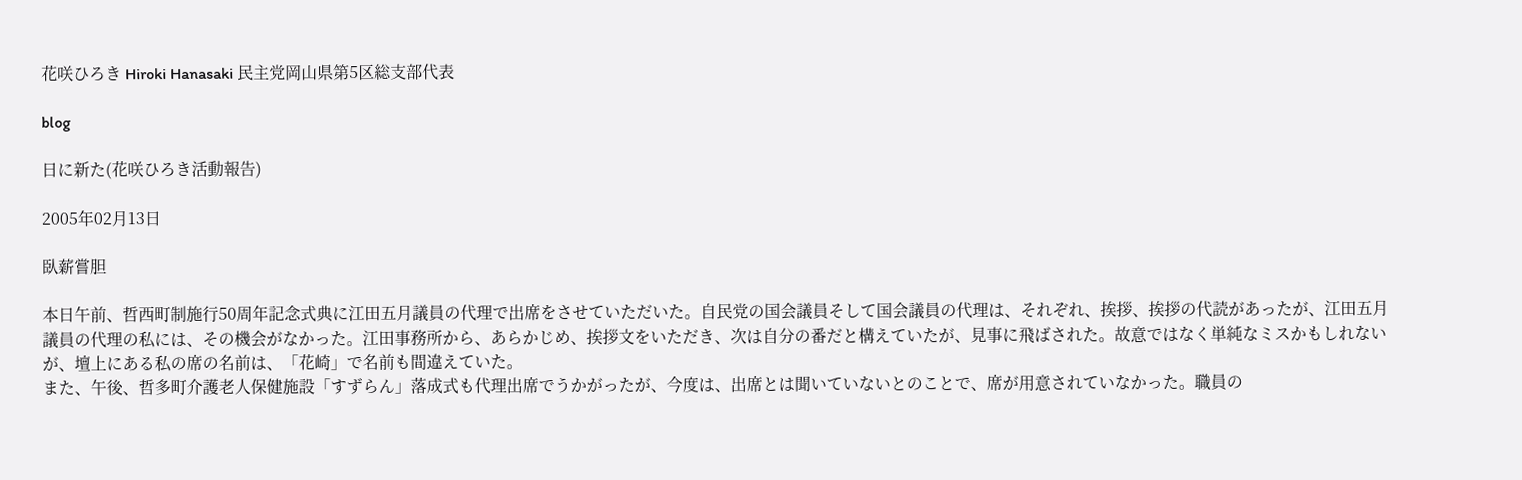花咲ひろき Hiroki Hanasaki 民主党岡山県第5区総支部代表

blog

日に新た(花咲ひろき活動報告)

2005年02月13日

臥薪嘗胆

本日午前、哲西町制施行50周年記念式典に江田五月議員の代理で出席をさせていただいた。自民党の国会議員そして国会議員の代理は、それぞれ、挨拶、挨拶の代読があったが、江田五月議員の代理の私には、その機会がなかった。江田事務所から、あらかじめ、挨拶文をいただき、次は自分の番だと構えていたが、見事に飛ばされた。故意ではなく単純なミスかもしれないが、壇上にある私の席の名前は、「花崎」で名前も間違えていた。
また、午後、哲多町介護老人保健施設「すずらん」落成式も代理出席でうかがったが、今度は、出席とは聞いていないとのことで、席が用意されていなかった。職員の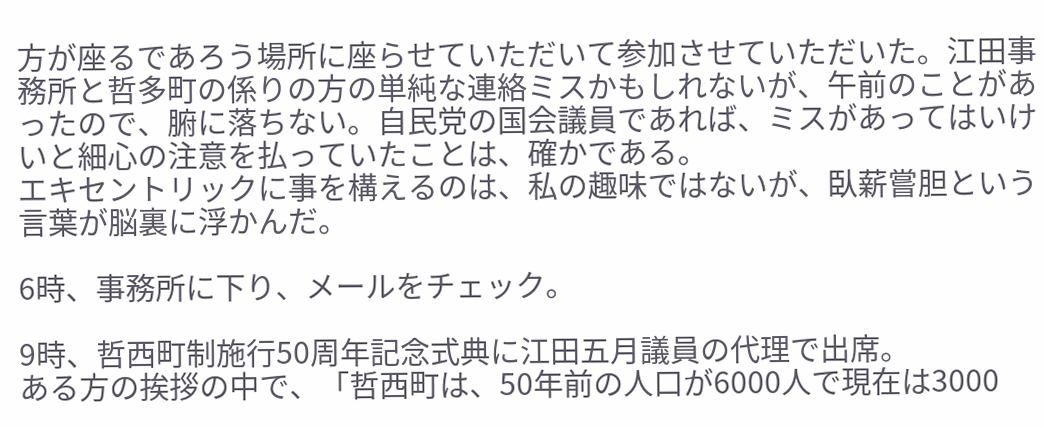方が座るであろう場所に座らせていただいて参加させていただいた。江田事務所と哲多町の係りの方の単純な連絡ミスかもしれないが、午前のことがあったので、腑に落ちない。自民党の国会議員であれば、ミスがあってはいけいと細心の注意を払っていたことは、確かである。
エキセントリックに事を構えるのは、私の趣味ではないが、臥薪嘗胆という言葉が脳裏に浮かんだ。

6時、事務所に下り、メールをチェック。

9時、哲西町制施行50周年記念式典に江田五月議員の代理で出席。
ある方の挨拶の中で、「哲西町は、50年前の人口が6000人で現在は3000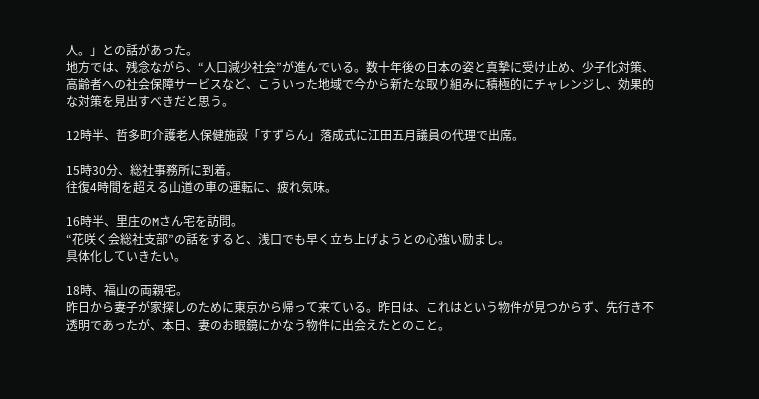人。」との話があった。
地方では、残念ながら、“人口減少社会”が進んでいる。数十年後の日本の姿と真摯に受け止め、少子化対策、高齢者への社会保障サービスなど、こういった地域で今から新たな取り組みに積極的にチャレンジし、効果的な対策を見出すべきだと思う。

12時半、哲多町介護老人保健施設「すずらん」落成式に江田五月議員の代理で出席。

15時30分、総社事務所に到着。
往復4時間を超える山道の車の運転に、疲れ気味。

16時半、里庄のMさん宅を訪問。
“花咲く会総社支部”の話をすると、浅口でも早く立ち上げようとの心強い励まし。
具体化していきたい。

18時、福山の両親宅。
昨日から妻子が家探しのために東京から帰って来ている。昨日は、これはという物件が見つからず、先行き不透明であったが、本日、妻のお眼鏡にかなう物件に出会えたとのこと。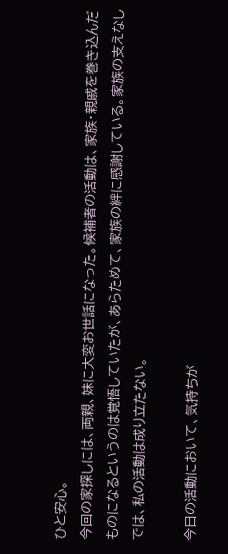ひと安心。
今回の家探しには、両親、妹に大変お世話になった。候補者の活動は、家族・親戚を巻き込んだものになるというのは覚悟していたが、あらためて、家族の絆に感謝している。家族の支えなしでは、私の活動は成り立たない。

今日の活動において、気持ちが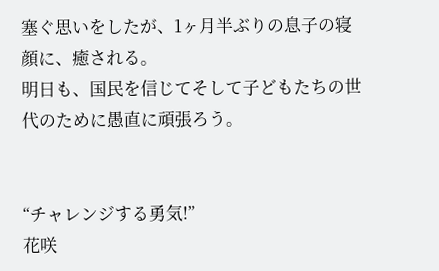塞ぐ思いをしたが、1ヶ月半ぶりの息子の寝顔に、癒される。
明日も、国民を信じてそして子どもたちの世代のために愚直に頑張ろう。


“チャレンジする勇気!”
花咲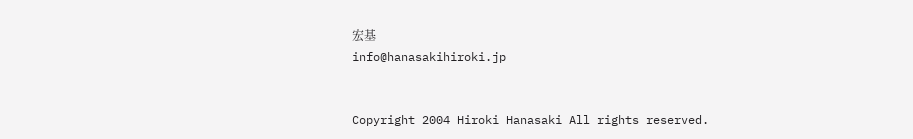宏基
info@hanasakihiroki.jp


Copyright 2004 Hiroki Hanasaki All rights reserved.